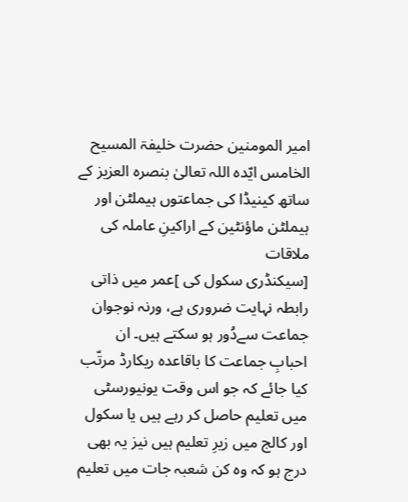امیر المومنین حضرت خلیفۃ المسیح الخامس ایّدہ اللہ تعالیٰ بنصرہ العزیز کے ساتھ کینیڈا کی جماعتوں ہیملٹن اور ہیملٹن ماؤنٹین کے اراکینِ عاملہ کی ملاقات
[سیکنڈری سکول کی ]عمر میں ذاتی رابطہ نہایت ضروری ہے، ورنہ نوجوان جماعت سےدُور ہو سکتے ہیں۔ ان احبابِ جماعت کا باقاعدہ ریکارڈ مرتّب کیا جائے کہ جو اس وقت یونیورسٹی میں تعلیم حاصل کر رہے ہیں یا سکول اور کالج میں زیرِ تعلیم ہیں نیز یہ بھی درج ہو کہ وہ کن شعبہ جات میں تعلیم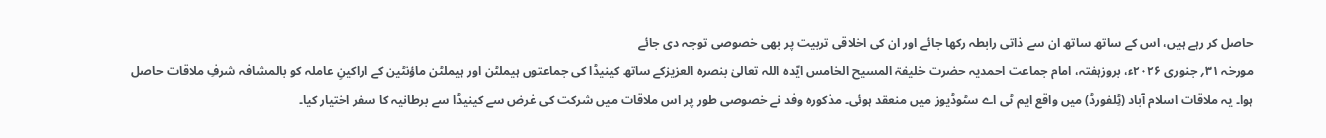حاصل کر رہے ہیں، اس کے ساتھ ساتھ ان سے ذاتی رابطہ رکھا جائے اور ان کی اخلاقی تربیت پر بھی خصوصی توجہ دی جائے
مورخہ ۳۱؍ جنوری ۲۰۲۶ء، بروزہفتہ، امام جماعت احمدیہ حضرت خلیفۃ المسیح الخامس ایّدہ اللہ تعالیٰ بنصرہ العزیزکے ساتھ کینیڈا کی جماعتوں ہیملٹن اور ہیملٹن ماؤنٹین کے اراکینِ عاملہ کو بالمشافہ شرفِ ملاقات حاصل ہوا۔ یہ ملاقات اسلام آباد (ٹِلفورڈ) میں واقع ایم ٹی اے سٹوڈیوز میں منعقد ہوئی۔ مذکورہ وفد نے خصوصی طور پر اس ملاقات میں شرکت کی غرض سے کینیڈا سے برطانیہ کا سفر اختیار کیا۔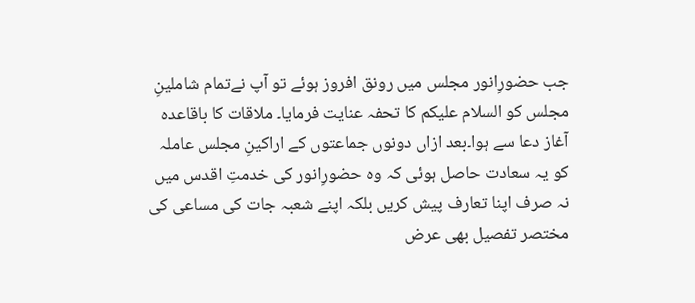جب حضورِانور مجلس میں رونق افروز ہوئے تو آپ نےتمام شاملینِ مجلس کو السلام علیکم کا تحفہ عنایت فرمایا۔ ملاقات کا باقاعدہ آغاز دعا سے ہوا۔بعد ازاں دونوں جماعتوں کے اراکینِ مجلس عاملہ کو یہ سعادت حاصل ہوئی کہ وہ حضورِانور کی خدمتِ اقدس میں نہ صرف اپنا تعارف پیش کریں بلکہ اپنے شعبہ جات کی مساعی کی مختصر تفصیل بھی عرض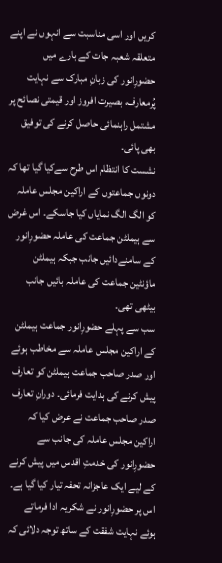کریں اور اسی مناسبت سے انہوں نے اپنے متعلقہ شعبہ جات کے بارے میں حضورِانور کی زبانِ مبارک سے نہایت پُرمعارف، بصیرت افروز اور قیمتی نصائح پر مشتمل راہنمائی حاصل کرنے کی توفیق بھی پائی۔
نشست کا انتظام اس طرح سےکیا گیا تھا کہ دونوں جماعتوں کے اراکین مجلس عاملہ کو الگ الگ نمایاں کیا جاسکے۔ اس غرض سے ہیملٹن جماعت کی عاملہ حضورِانور کے سامنےدائیں جانب جبکہ ہیملٹن ماؤنٹین جماعت کی عاملہ بائیں جانب بیٹھی تھی۔
سب سے پہلے حضورِانور جماعت ہیملٹن کے اراکین مجلس عاملہ سے مخاطب ہوئے اور صدر صاحب جماعت ہیملٹن کو تعارف پیش کرنے کی ہدایت فرمائی۔ دورانِ تعارف صدر صاحب جماعت نے عرض کیا کہ اراکین مجلس عاملہ کی جانب سے حضورِانور کی خدمتِ اقدس میں پیش کرنے کے لیے ایک عاجزانہ تحفہ تیار کیا گیا ہے۔ اس پر حضورِانور نے شکریہ ادا فرماتے ہوئے نہایت شفقت کے ساتھ توجہ دلائی کہ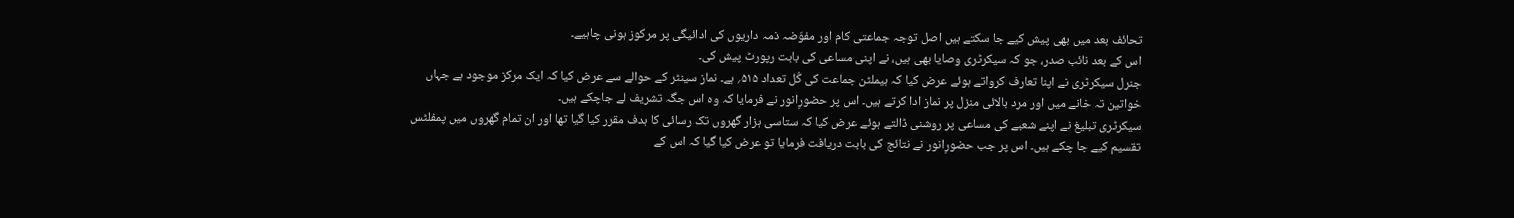تحائف بعد میں بھی پیش کیے جا سکتے ہیں اصل توجہ جماعتی کام اور مفوّضہ ذمہ داریوں کی ادائیگی پر مرکوز ہونی چاہیے۔
اس کے بعد نائب صدر، جو کہ سیکرٹری وصایا بھی ہیں، نے اپنی مساعی کی بابت رپورٹ پیش کی۔
جنرل سیکرٹری نے اپنا تعارف کرواتے ہوئے عرض کیا کہ ہیملٹن جماعت کی کُل تعداد ۵۱۵؍ ہے۔ نماز سینٹر کے حوالے سے عرض کیا کہ ایک مرکز موجود ہے جہاں خواتین تہ خانے میں اور مرد بالائی منزل پر نماز ادا کرتے ہیں۔ اس پر حضورِانور نے فرمایا کہ وہ اس جگہ تشریف لے جاچکے ہیں۔
سیکرٹری تبلیغ نے اپنے شعبے کی مساعی پر روشنی ڈالتے ہوئے عرض کیا کہ ستاسی ہزار گھروں تک رسائی کا ہدف مقرر کیا گیا تھا اور ان تمام گھروں میں پمفلٹس تقسیم کیے جا چکے ہیں۔ اس پر جب حضورِانور نے نتائج کی بابت دریافت فرمایا تو عرض کیا گیا کہ اس کے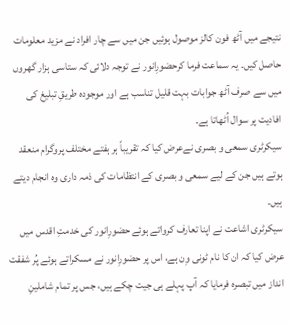نتیجے میں آٹھ فون کالز موصول ہوئیں جن میں سے چار افراد نے مزید معلومات حاصل کیں۔ یہ سماعت فرما کرحضورِانور نے توجہ دلائی کہ ستاسی ہزار گھروں میں سے صرف آٹھ جوابات بہت قلیل تناسب ہے اور موجودہ طریقِ تبلیغ کی افادیت پر سوال اُٹھاتا ہے۔
سیکرٹری سمعی و بصری نےعرض کیا کہ تقریباً ہر ہفتے مختلف پروگرام منعقد ہوتے ہیں جن کے لیے سمعی و بصری کے انتظامات کی ذمہ داری وہ انجام دیتے ہیں۔
سیکرٹری اشاعت نے اپنا تعارف کرواتے ہوئے حضورِانور کی خدمتِ اقدس میں عرض کیا کہ ان کا نام ٹونی وِن ہے، اس پر حضورِانور نے مسکراتے ہوئے پُر شفقت انداز میں تبصرہ فرمایا کہ آپ پہلے ہی جیت چکے ہیں، جس پر تمام شاملینِ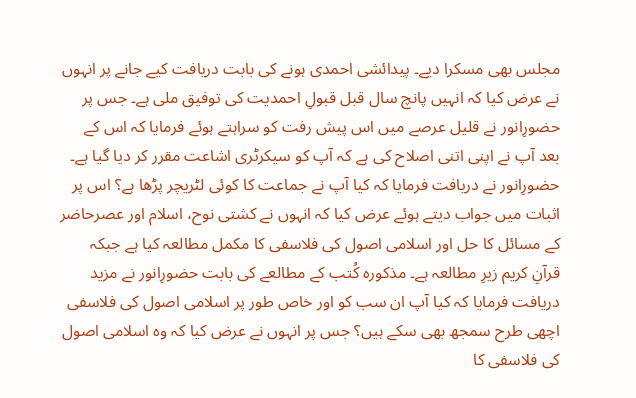مجلس بھی مسکرا دیے۔ پیدائشی احمدی ہونے کی بابت دریافت کیے جانے پر انہوں نے عرض کیا کہ انہیں پانچ سال قبل قبولِ احمدیت کی توفیق ملی ہے۔ جس پر حضورِانور نے قلیل عرصے میں اس پیش رفت کو سراہتے ہوئے فرمایا کہ اس کے بعد آپ نے اپنی اتنی اصلاح کی ہے کہ آپ کو سیکرٹری اشاعت مقرر کر دیا گیا ہے۔ حضورِانور نے دریافت فرمایا کہ کیا آپ نے جماعت کا کوئی لٹریچر پڑھا ہے؟ اس پر اثبات میں جواب دیتے ہوئے عرض کیا کہ انہوں نے کشتی نوح، اسلام اور عصرحاضر کے مسائل کا حل اور اسلامی اصول کی فلاسفی کا مکمل مطالعہ کیا ہے جبکہ قرآنِ کریم زیرِ مطالعہ ہے۔ مذکورہ کُتب کے مطالعے کی بابت حضورِانور نے مزید دریافت فرمایا کہ کیا آپ ان سب کو اور خاص طور پر اسلامی اصول کی فلاسفی اچھی طرح سمجھ بھی سکے ہیں؟ جس پر انہوں نے عرض کیا کہ وہ اسلامی اصول کی فلاسفی کا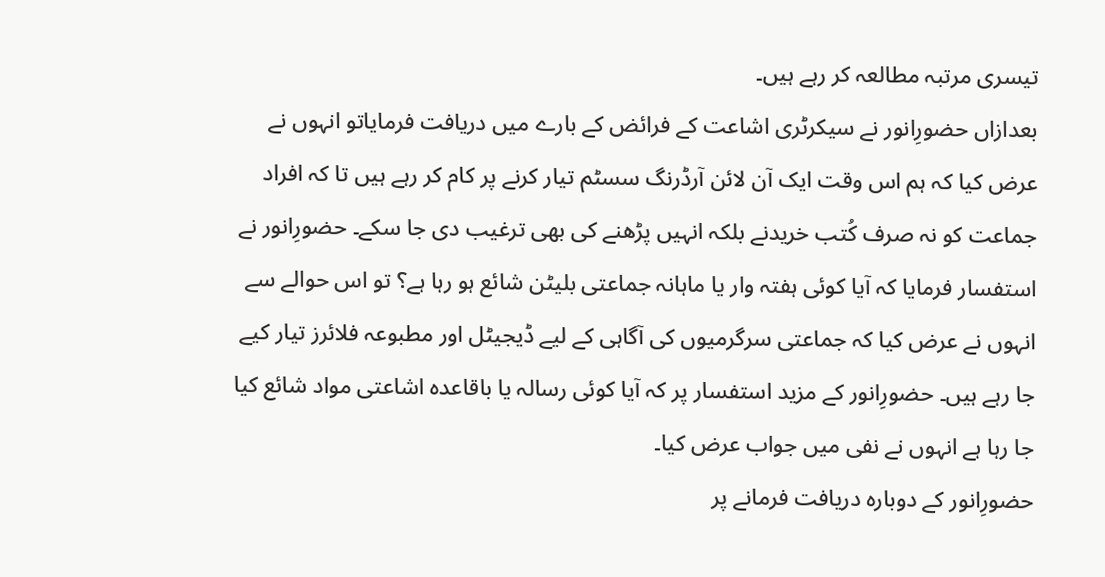تیسری مرتبہ مطالعہ کر رہے ہیں۔
بعدازاں حضورِانور نے سیکرٹری اشاعت کے فرائض کے بارے میں دریافت فرمایاتو انہوں نے عرض کیا کہ ہم اس وقت ایک آن لائن آرڈرنگ سسٹم تیار کرنے پر کام کر رہے ہیں تا کہ افراد جماعت کو نہ صرف کُتب خریدنے بلکہ انہیں پڑھنے کی بھی ترغیب دی جا سکے۔ حضورِانور نے استفسار فرمایا کہ آیا کوئی ہفتہ وار یا ماہانہ جماعتی بلیٹن شائع ہو رہا ہے؟ تو اس حوالے سے انہوں نے عرض کیا کہ جماعتی سرگرمیوں کی آگاہی کے لیے ڈیجیٹل اور مطبوعہ فلائرز تیار کیے جا رہے ہیں۔ حضورِانور کے مزید استفسار پر کہ آیا کوئی رسالہ یا باقاعدہ اشاعتی مواد شائع کیا جا رہا ہے انہوں نے نفی میں جواب عرض کیا۔
حضورِانور کے دوبارہ دریافت فرمانے پر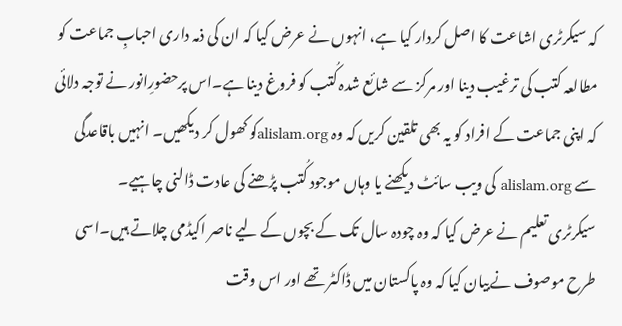کہ سیکرٹری اشاعت کا اصل کردار کیا ہے، انہوں نے عرض کیا کہ ان کی ذمہ داری احبابِ جماعت کو مطالعہ کتب کی ترغیب دینا اور مرکز سے شائع شدہ کُتب کو فروغ دینا ہے۔اس پرحضورِانور نے توجہ دلائی کہ اپنی جماعت کے افراد کو یہ بھی تلقین کریں کہ وہ alislam.orgکو کھول کر دیکھیں۔ انہیں باقاعدگی سے alislam.org کی ویب سائٹ دیکھنے یا وہاں موجود کُتب پڑھنے کی عادت ڈالنی چاہیے۔
سیکرٹری تعلیم نے عرض کیا کہ وہ چودہ سال تک کے بچوں کے لیے ناصر اکیڈمی چلاتے ہیں۔اسی طرح موصوف نےبیان کیا کہ وہ پاکستان میں ڈاکٹر تھے اور اس وقت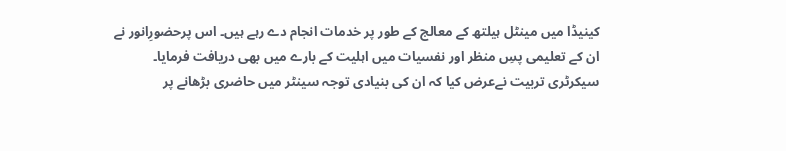کینیڈا میں مینٹل ہیلتھ کے معالج کے طور پر خدمات انجام دے رہے ہیں۔ اس پرحضورِانور نے ان کے تعلیمی پسِ منظر اور نفسیات میں اہلیت کے بارے میں بھی دریافت فرمایا۔
سیکرٹری تربیت نےعرض کیا کہ ان کی بنیادی توجہ سینٹر میں حاضری بڑھانے پر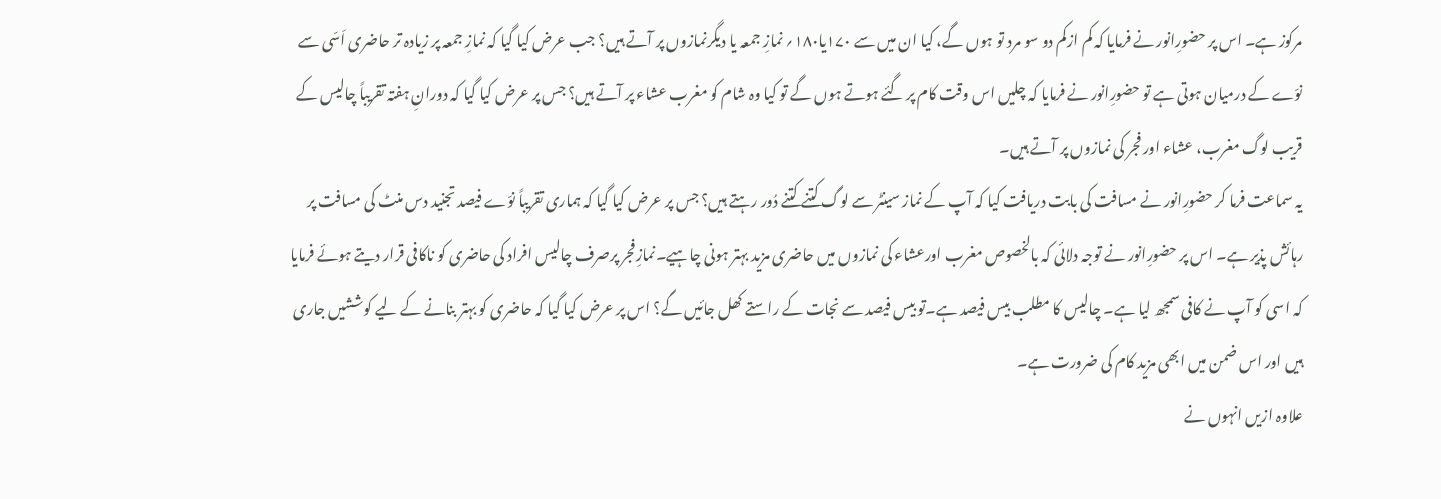مرکوز ہے۔ اس پر حضورِانور نے فرمایا کہ کم ازکم دو سو مرد تو ہوں گے، کیا ان میں سے ۱۷۰یا۱۸۰؍ نمازِ جمعہ یا دیگرنمازوں پر آتے ہیں؟ جب عرض کیا گیا کہ نمازِ جمعہ پر زیادہ تر حاضری اَسّی سے نوّے کے درمیان ہوتی ہے تو حضورِانور نے فرمایا کہ چلیں اس وقت کام پر گئے ہوتے ہوں گے تو کیا وہ شام کو مغرب عشاء پر آتے ہیں؟ جس پر عرض کیا گیا کہ دورانِ ہفتہ تقریباً چالیس کے قریب لوگ مغرب، عشاء اور فجر کی نمازوں پر آتے ہیں۔
یہ سماعت فرما کر حضورِانور نے مسافت کی بابت دریافت کیا کہ آپ کے نماز سینٹر سے لوگ کتنے کتنے دُور رہتے ہیں؟ جس پر عرض کیا گیا کہ ہماری تقریباً نوّے فیصد تجنید دس منٹ کی مسافت پر رہائش پذیر ہے۔ اس پر حضورِانور نے توجہ دلائی کہ بالخصوص مغرب اورعشاء کی نمازوں میں حاضری مزید بہتر ہونی چاہیے۔نمازِفجر پرصرف چالیس افراد کی حاضری کو ناکافی قرار دیتے ہوئے فرمایا کہ اسی کو آپ نے کافی سمجھ لیا ہے۔ چالیس کا مطلب بیس فیصد ہے۔تو بیس فیصد سے نجات کے راستے کھل جائیں گے؟ اس پر عرض کیا گیا کہ حاضری کو بہتر بنانے کے لیے کوششیں جاری ہیں اور اس ضمن میں ابھی مزید کام کی ضرورت ہے۔
علاوہ ازیں انہوں نے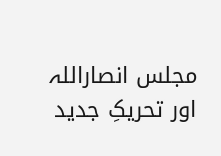مجلس انصاراللہ اور تحریکِ جدید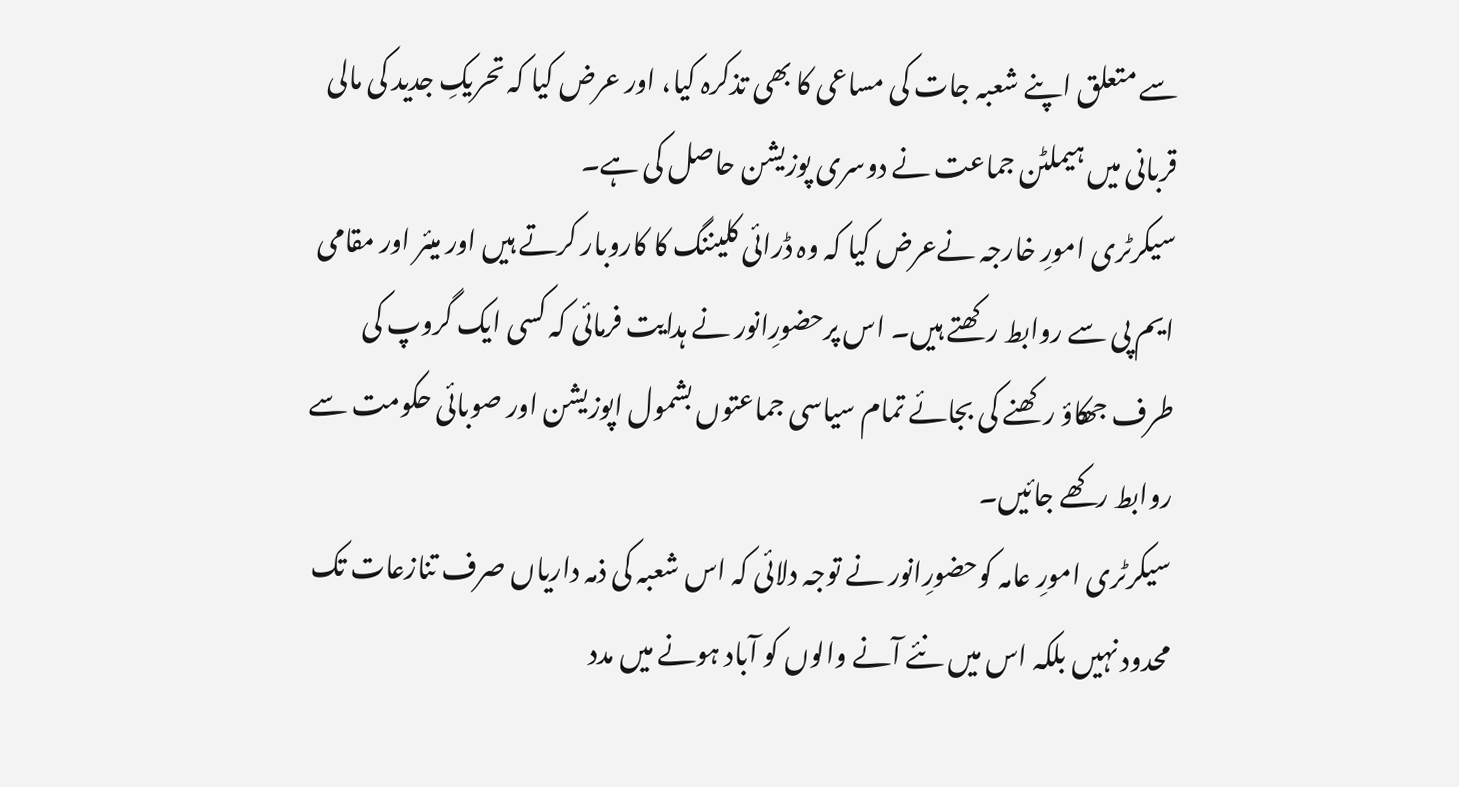سے متعلق اپنے شعبہ جات کی مساعی کا بھی تذکرہ کیا، اور عرض کیا کہ تحریکِ جدید کی مالی قربانی میں ہیملٹن جماعت نے دوسری پوزیشن حاصل کی ہے۔
سیکرٹری امورِ خارجہ نےعرض کیا کہ وہ ڈرائی کلیننگ کا کاروبار کرتے ہیں اور میئر اور مقامی ایم پی سے روابط رکھتے ہیں۔ اس پرحضورِانور نے ہدایت فرمائی کہ کسی ایک گروپ کی طرف جھکاؤ رکھنے کی بجائے تمام سیاسی جماعتوں بشمول اپوزیشن اور صوبائی حکومت سے روابط رکھے جائیں۔
سیکرٹری امورِ عامہ کوحضورِانور نے توجہ دلائی کہ اس شعبہ کی ذمہ داریاں صرف تنازعات تک محدود نہیں بلکہ اس میں نئے آنے والوں کو آباد ہونے میں مدد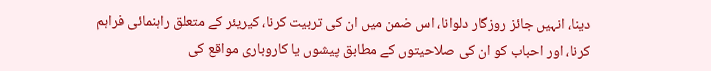دینا، انہیں جائز روزگار دلوانا، اس ضمن میں ان کی تربیت کرنا، کیریئر کے متعلق راہنمائی فراہم کرنا، اور احباب کو ان کی صلاحیتوں کے مطابق پیشوں یا کاروباری مواقع کی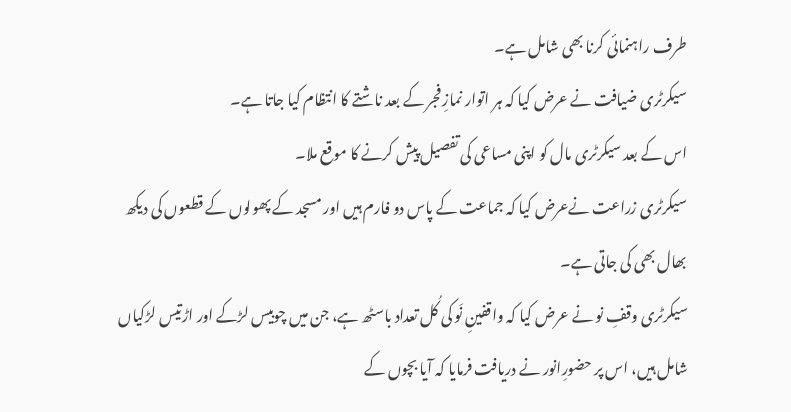طرف راہنمائی کرنا بھی شامل ہے۔
سیکرٹری ضیافت نے عرض کیا کہ ہر اتوار نمازِ فجر کے بعد ناشتے کا انتظام کیا جاتا ہے۔
اس کے بعد سیکرٹری مال کو اپنی مساعی کی تفصیل پیش کرنے کا موقع ملا۔
سیکرٹری زراعت نےعرض کیا کہ جماعت کے پاس دو فارم ہیں اور مسجد کے پھولوں کے قطعوں کی دیکھ بھال بھی کی جاتی ہے۔
سیکرٹری وقفِ نو نے عرض کیا کہ واقفینِ نَو کی کُل تعداد باسٹھ ہے، جن میں چوبیس لڑکے اور اڑتیس لڑکیاں شامل ہیں، اس پر حضورِانور نے دریافت فرمایا کہ آیا بچوں کے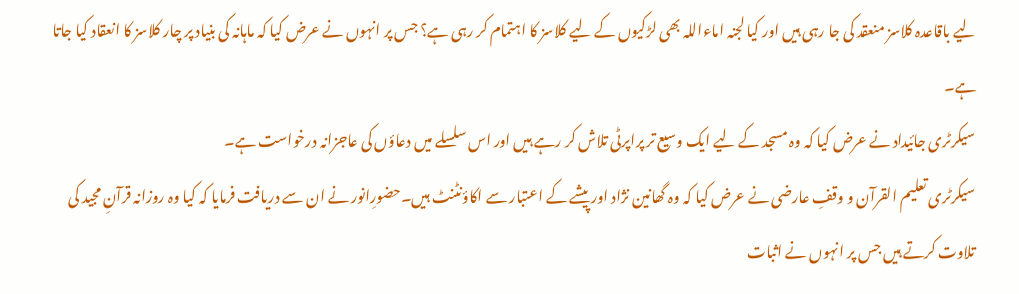لیے باقاعدہ کلاسز منعقد کی جا رہی ہیں اور کیا لجنہ اماءاللہ بھی لڑکیوں کے لیے کلاسز کا اہتمام کر رہی ہے؟ جس پر انہوں نے عرض کیا کہ ماہانہ کی بنیاد پر چار کلاسز کا انعقاد کیا جاتا ہے۔
سیکرٹری جائیداد نے عرض کیا کہ وہ مسجد کے لیے ایک وسیع تر پراپرٹی تلاش کر رہے ہیں اور اس سلسلے میں دعاؤں کی عاجزانہ درخواست ہے۔
سیکرٹری تعلیم القرآن و وقفِ عارضی نے عرض کیا کہ وہ گھانین نژاد اور پیشے کے اعتبار سے اکاؤنٹنٹ ہیں۔حضورِانور نے ان سے دریافت فرمایا کہ کیا وہ روزانہ قرآنِ مجید کی تلاوت کرتے ہیں جس پر انہوں نے اثبات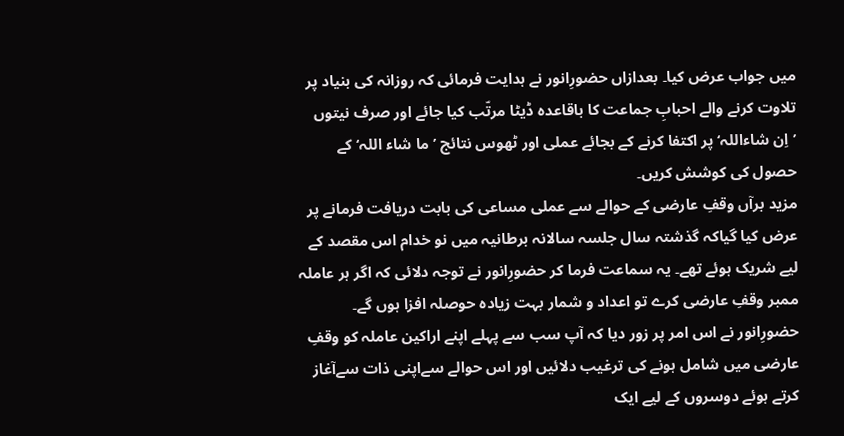میں جواب عرض کیا۔ بعدازاں حضورِانور نے ہدایت فرمائی کہ روزانہ کی بنیاد پر تلاوت کرنے والے احبابِ جماعت کا باقاعدہ ڈیٹا مرتّب کیا جائے اور صرف نیتوں ’اِن شاءاللہ‘ پر اکتفا کرنے کے بجائے عملی اور ٹھوس نتائج ’ما شاء اللہ‘ کے حصول کی کوشش کریں۔
مزید برآں وقفِ عارضی کے حوالے سے عملی مساعی کی بابت دریافت فرمانے پر عرض کیا گیاکہ گذشتہ سال جلسہ سالانہ برطانیہ میں نو خدام اس مقصد کے لیے شریک ہوئے تھے۔ یہ سماعت فرما کر حضورِانور نے توجہ دلائی کہ اگر ہر عاملہ ممبر وقفِ عارضی کرے تو اعداد و شمار بہت زیادہ حوصلہ افزا ہوں گے۔ حضورِانور نے اس امر پر زور دیا کہ آپ سب سے پہلے اپنے اراکین عاملہ کو وقفِ عارضی میں شامل ہونے کی ترغیب دلائیں اور اس حوالے سےاپنی ذات سےآغاز کرتے ہوئے دوسروں کے لیے ایک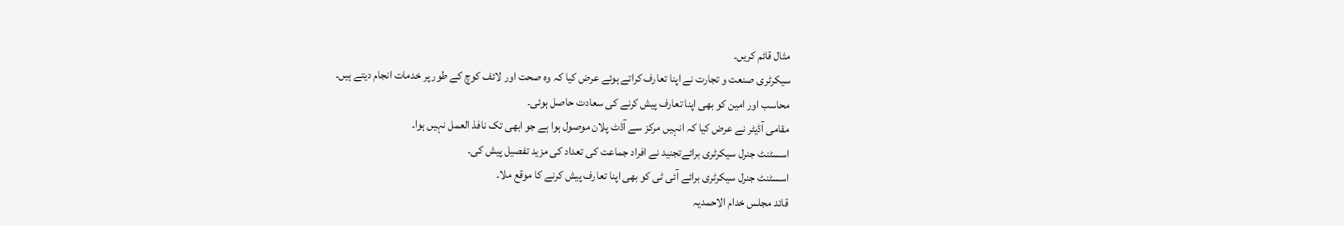مثال قائم کریں۔
سیکرٹری صنعت و تجارت نے اپنا تعارف کراتے ہوئے عرض کیا کہ وہ صحت اور لائف کوچ کے طور پر خدمات انجام دیتے ہیں۔
محاسب اور امین کو بھی اپنا تعارف پیش کرنے کی سعادت حاصل ہوئی۔
مقامی آڈیٹر نے عرض کیا کہ انہیں مرکز سے آڈٹ پلان موصول ہوا ہے جو ابھی تک نافذ العمل نہیں ہوا۔
اسسٹنٹ جنرل سیکرٹری برائےتجنید نے افراد جماعت کی تعداد کی مزید تفصیل پیش کی۔
اسسٹنٹ جنرل سیکرٹری برائے آئی ٹی کو بھی اپنا تعارف پیش کرنے کا موقع ملا۔
قائد مجلس خدام الاحمدیہ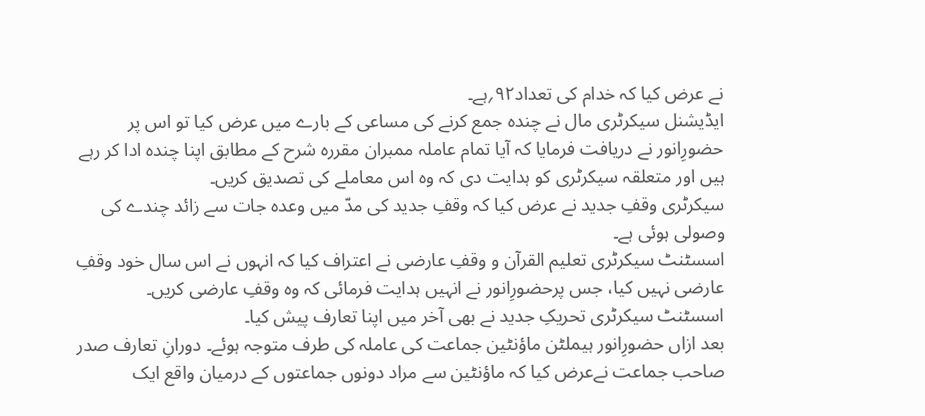نے عرض کیا کہ خدام کی تعداد۹۲؍ہے۔
ایڈیشنل سیکرٹری مال نے چندہ جمع کرنے کی مساعی کے بارے میں عرض کیا تو اس پر حضورِانور نے دریافت فرمایا کہ آیا تمام عاملہ ممبران مقررہ شرح کے مطابق اپنا چندہ ادا کر رہے ہیں اور متعلقہ سیکرٹری کو ہدایت دی کہ وہ اس معاملے کی تصدیق کریں۔
سیکرٹری وقفِ جدید نے عرض کیا کہ وقفِ جدید کی مدّ میں وعدہ جات سے زائد چندے کی وصولی ہوئی ہے۔
اسسٹنٹ سیکرٹری تعلیم القرآن و وقفِ عارضی نے اعتراف کیا کہ انہوں نے اس سال خود وقفِ عارضی نہیں کیا، جس پرحضورِانور نے انہیں ہدایت فرمائی کہ وہ وقفِ عارضی کریں۔
اسسٹنٹ سیکرٹری تحریکِ جدید نے بھی آخر میں اپنا تعارف پیش کیا۔
بعد ازاں حضورِانور ہیملٹن ماؤنٹین جماعت کی عاملہ کی طرف متوجہ ہوئے۔ دورانِ تعارف صدر صاحب جماعت نےعرض کیا کہ ماؤنٹین سے مراد دونوں جماعتوں کے درمیان واقع ایک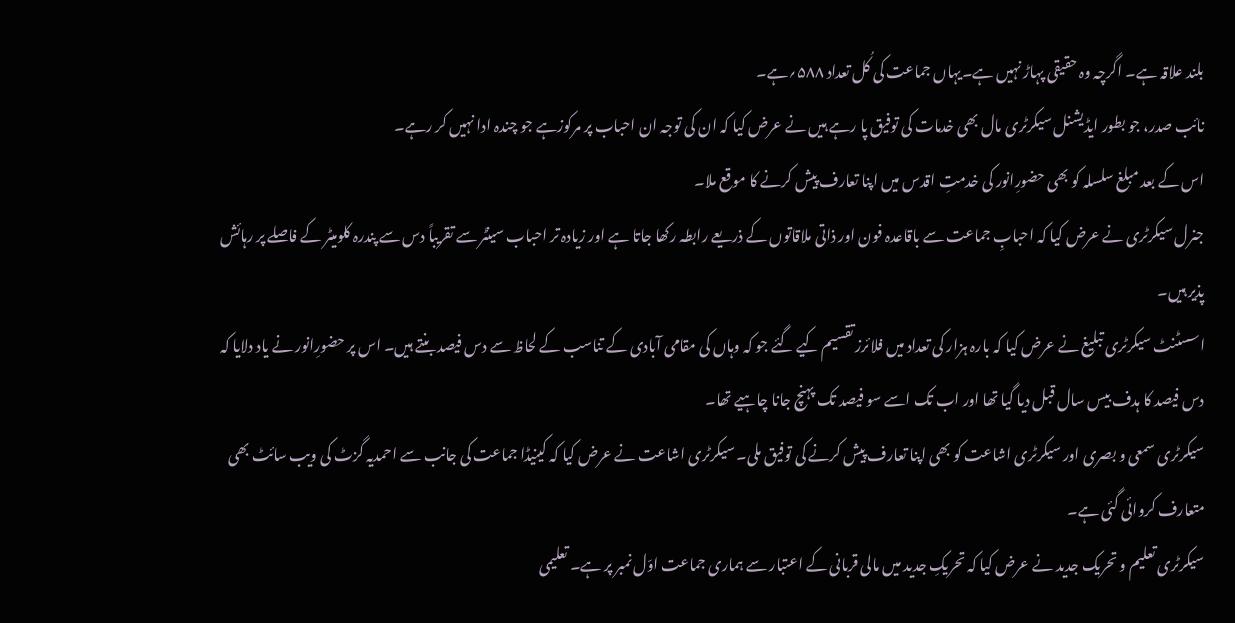بلند علاقہ ہے۔ اگرچہ وہ حقیقی پہاڑ نہیں ہے۔یہاں جماعت کی کُل تعداد ۵۸۸؍ہے۔
نائب صدر، جو بطور ایڈیشنل سیکرٹری مال بھی خدمات کی توفیق پا رہے ہیں نے عرض کیا کہ ان کی توجہ ان احباب پر مرکوزہے جو چندہ ادا نہیں کر رہے۔
اس کے بعد مبلغ سلسلہ کو بھی حضورِانور کی خدمتِ اقدس میں اپنا تعارف پیش کرنے کا موقع ملا۔
جنرل سیکرٹری نے عرض کیا کہ احبابِ جماعت سے باقاعدہ فون اور ذاتی ملاقاتوں کے ذریعے رابطہ رکھا جاتا ہے اور زیادہ تر احباب سینٹر سے تقریباً دس سے پندرہ کلومیٹر کے فاصلے پر رہائش پذیر ہیں۔
اسسٹنٹ سیکرٹری تبلیغ نے عرض کیا کہ بارہ ہزار کی تعداد میں فلائرز تقسیم کیے گئے جو کہ وہاں کی مقامی آبادی کے تناسب کے لحاظ سے دس فیصد بنتے ہیں۔ اس پر حضورِانور نے یاد دلایا کہ دس فیصد کا ہدف بیس سال قبل دیا گیا تھا اور اب تک اسے سو فیصد تک پہنچ جانا چاہیے تھا۔
سیکرٹری سمعی و بصری اور سیکرٹری اشاعت کو بھی اپنا تعارف پیش کرنے کی توفیق ملی۔ سیکرٹری اشاعت نے عرض کیا کہ کینیڈا جماعت کی جانب سے احمدیہ گزٹ کی ویب سائٹ بھی متعارف کروائی گئی ہے۔
سیکرٹری تعلیم و تحریک جدید نے عرض کیا کہ تحریکِ جدید میں مالی قربانی کے اعتبار سے ہماری جماعت اوّل نمبر پر ہے۔ تعلیمی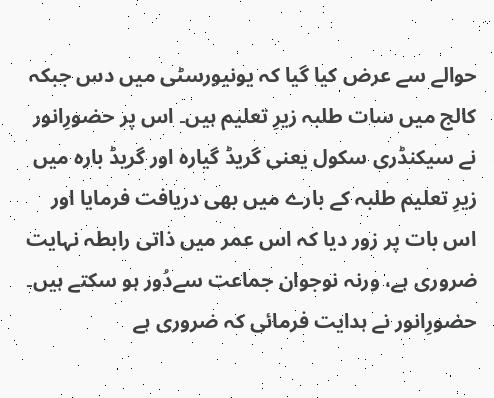حوالے سے عرض کیا گیا کہ یونیورسٹی میں دس جبکہ کالج میں سات طلبہ زیرِ تعلیم ہیں۔ اس پر حضورِانور نے سیکنڈری سکول یعنی گریڈ گیارہ اور گریڈ بارہ میں زیرِ تعلیم طلبہ کے بارے میں بھی دریافت فرمایا اور اس بات پر زور دیا کہ اس عمر میں ذاتی رابطہ نہایت ضروری ہے، ورنہ نوجوان جماعت سےدُور ہو سکتے ہیں۔ حضورِانور نے ہدایت فرمائی کہ ضروری ہے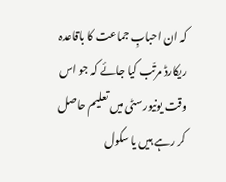کہ ان احبابِ جماعت کا باقاعدہ ریکارڈ مرتّب کیا جائے کہ جو اس وقت یونیورسٹی میں تعلیم حاصل کر رہے ہیں یا سکول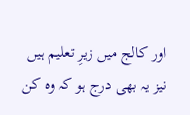اور کالج میں زیرِ تعلیم ہیں نیز یہ بھی درج ہو کہ وہ کن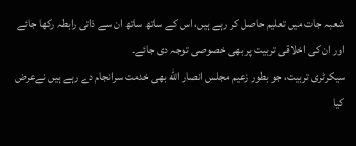شعبہ جات میں تعلیم حاصل کر رہے ہیں، اس کے ساتھ ساتھ ان سے ذاتی رابطہ رکھا جائے اور ان کی اخلاقی تربیت پر بھی خصوصی توجہ دی جائے۔
سیکرٹری تربیت، جو بطور زعیم مجلس انصار الله بھی خدمت سرانجام دے رہے ہیں نےعرض کیا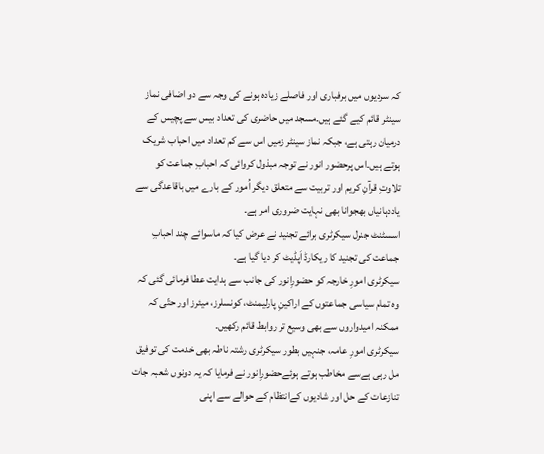کہ سردیوں میں برفباری اور فاصلے زیادہ ہونے کی وجہ سے دو اضافی نماز سینٹر قائم کیے گئے ہیں۔مسجد میں حاضری کی تعداد بیس سے پچیس کے درمیان رہتی ہے، جبکہ نماز سینٹر زمیں اس سے کم تعداد میں احباب شریک ہوتے ہیں۔اس پرحضور انور نے توجہ مبذول کروائی کہ احبابِ جماعت کو تلاوتِ قرآنِ کریم اور تربیت سے متعلق دیگر اُمور کے بارے میں باقاعدگی سے یاددہانیاں بھجوانا بھی نہایت ضروری امر ہے۔
اسسٹنٹ جنرل سیکرٹری برائے تجنید نے عرض کیا کہ ماسوائے چند احبابِ جماعت کی تجنید کا ریکارڈ اَپڈیٹ کر دیا گیا ہے۔
سیکرٹری امورِ خارجہ کو حضورِانور کی جانب سے ہدایت عطا فرمائی گئی کہ وہ تمام سیاسی جماعتوں کے اراکینِ پارلیمنٹ، کونسلرز، میئرز اور حتّی کہ ممکنہ امیدواروں سے بھی وسیع تر روابط قائم رکھیں۔
سیکرٹری امورِ عامہ، جنہیں بطور سیکرٹری رشتہ ناطہ بھی خدمت کی توفیق مل رہی ہےسے مخاطب ہوتے ہوئےحضورِانور نے فرمایا کہ یہ دونوں شعبہ جات تنازعات کے حل اور شادیوں کےانتظام کے حوالے سے اپنی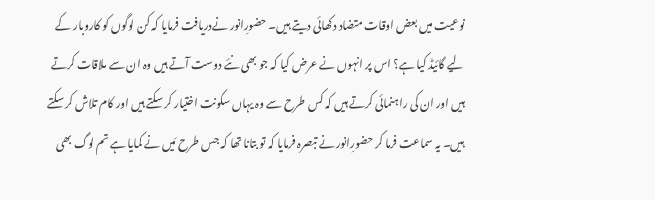نوعیت میں بعض اوقات متضاد دکھائی دیتے ہیں۔ حضورِانور نےدریافت فرمایا کہ کن لوگوں کو کاروبار کے لیے گائیڈ کیا ہے؟ اس پر انہوں نے عرض کیا کہ جو بھی نئے دوست آتے ہیں وہ ان سے ملاقات کرتے ہیں اور ان کی راہنمائی کرتے ہیں کہ کس طرح سے وہ یہاں سکونت اختیار کر سکتے ہیں اور کام تلاش کر سکتے ہیں۔ یہ سماعت فرما کر حضورِانور نے تبصرہ فرمایا کہ تو بتانا تھا کہ جس طرح مَیں نے کمایا ہے تم لوگ بھی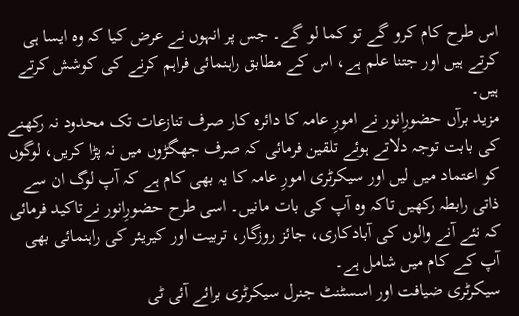اس طرح کام کرو گے تو کما لو گے۔ جس پر انہوں نے عرض کیا کہ وہ ایسا ہی کرتے ہیں اور جتنا علم ہے، اس کے مطابق راہنمائی فراہم کرنے کی کوشش کرتے ہیں۔
مزید برآں حضورِانور نے امورِ عامہ کا دائرہ کار صرف تنازعات تک محدود نہ رکھنے کی بابت توجہ دلاتے ہوئے تلقین فرمائی کہ صرف جھگڑوں میں نہ پڑا کریں، لوگوں کو اعتماد میں لیں اور سیکرٹری امورِ عامہ کا یہ بھی کام ہے کہ آپ لوگ ان سے ذاتی رابطہ رکھیں تاکہ وہ آپ کی بات مانیں۔ اسی طرح حضورِانور نےتاکید فرمائی کہ نئے آنے والوں کی آبادکاری، جائز روزگار، تربیت اور کیریئر کی راہنمائی بھی آپ کے کام میں شامل ہے۔
سیکرٹری ضیافت اور اسسٹنٹ جنرل سیکرٹری برائے آئی ٹی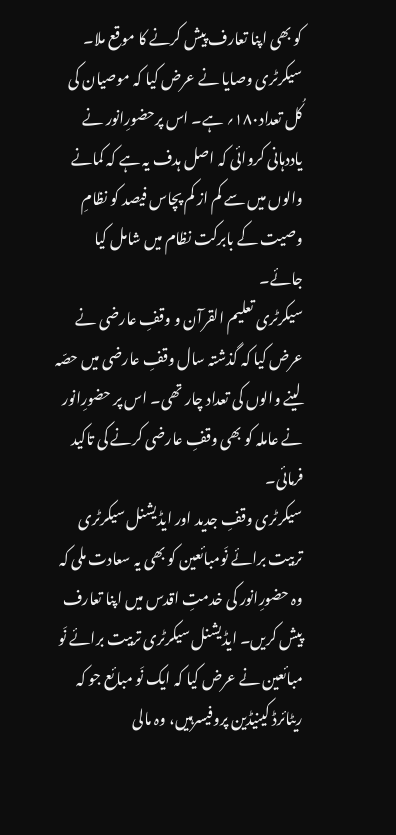کو بھی اپنا تعارف پیش کرنے کا موقع ملا۔
سیکرٹری وصایا نے عرض کیا کہ موصیان کی کُل تعداد۱۸۰؍ ہے۔ اس پرحضورِانور نے یاددہانی کروائی کہ اصل ہدف یہ ہے کہ کمانے والوں میں سے کم از کم پچاس فیصد کو نظامِ وصیت کے بابرکت نظام میں شامل کیا جائے۔
سیکرٹری تعلیم القرآن و وقفِ عارضی نے عرض کیا کہ گذشتہ سال وقفِ عارضی میں حصّہ لینے والوں کی تعداد چار تھی۔ اس پر حضورِانور نے عاملہ کو بھی وقفِ عارضی کرنے کی تاکید فرمائی۔
سیکرٹری وقفِ جدید اور ایڈیشنل سیکرٹری تربیت برائے نَومبائعین کو بھی یہ سعادت ملی کہ وہ حضورِانور کی خدمتِ اقدس میں اپنا تعارف پیش کریں۔ ایڈیشنل سیکرٹری تربیت برائے نَو مبائعین نے عرض کیا کہ ایک نَو مبائع جو کہ ریٹائرڈ کینیڈین پروفیسرہیں، وہ مالی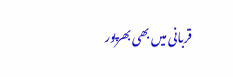قربانی میں بھی بھرپور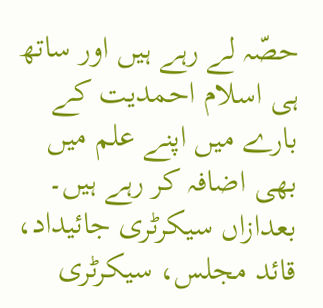حصّہ لے رہے ہیں اور ساتھ ہی اسلام احمدیت کے بارے میں اپنے علم میں بھی اضافہ کر رہے ہیں۔
بعدازاں سیکرٹری جائیداد، قائد مجلس، سیکرٹری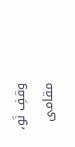وقفِ نَو، مقامی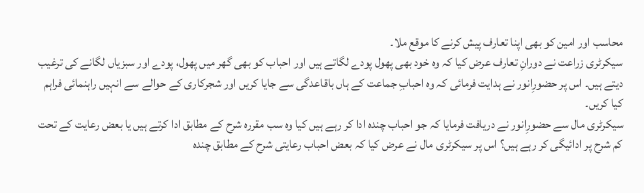محاسب اور امین کو بھی اپنا تعارف پیش کرنے کا موقع ملا۔
سیکرٹری زراعت نے دورانِ تعارف عرض کیا کہ وہ خود بھی پھول پودے لگاتے ہیں اور احباب کو بھی گھر میں پھول، پودے اور سبزیاں لگانے کی ترغیب دیتے ہیں۔ اس پر حضورِانور نے ہدایت فرمائی کہ وہ احبابِ جماعت کے ہاں باقاعدگی سے جایا کریں اور شجرکاری کے حوالے سے انہیں راہنمائی فراہم کیا کریں۔
سیکرٹری مال سے حضورِانور نے دریافت فرمایا کہ جو احباب چندہ ادا کر رہے ہیں کیا وہ سب مقررہ شرح کے مطابق ادا کرتے ہیں یا بعض رعایت کے تحت کم شرح پر ادائیگی کر رہے ہیں؟ اس پر سیکرٹری مال نے عرض کیا کہ بعض احباب رعایتی شرح کے مطابق چندہ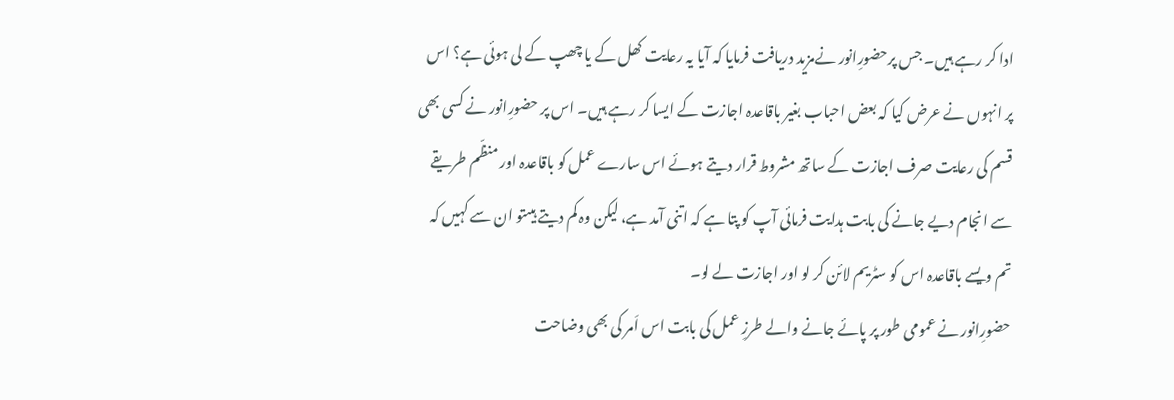ادا کر رہے ہیں۔ جس پرحضورِانور نےمزید دریافت فرمایا کہ آیا یہ رعایت کھل کے یا چھپ کے لی ہوئی ہے؟ اس پر انہوں نے عرض کیا کہ بعض احباب بغیر باقاعدہ اجازت کے ایسا کر رہے ہیں۔ اس پر حضورِانور نے کسی بھی قسم کی رعایت صرف اجازت کے ساتھ مشروط قرار دیتے ہوئے اس سارے عمل کو باقاعدہ اور منظّم طریقے سے انجام دیے جانے کی بابت ہدایت فرمائی آپ کو پتا ہے کہ اتنی آمد ہے، لیکن وہ کم دیتے ہیںتو ان سے کہیں کہ تم ویسے باقاعدہ اس کو سٹریم لائن کر لو اور اجازت لے لو۔
حضورِانور نے عمومی طور پر پائے جانے والے طرزِ عمل کی بابت اس اَمر کی بھی وضاحت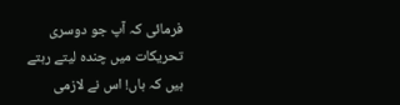فرمائی کہ آپ جو دوسری تحریکات میں چندہ لیتے رہتے ہیں کہ ہاں! اس نے لازمی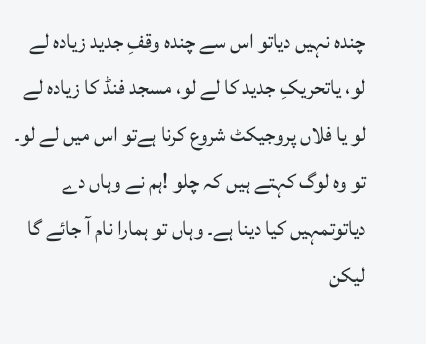چندہ نہیں دیاتو اس سے چندہ وقفِ جدید زیادہ لے لو، یاتحریکِ جدید کا لے لو، مسجد فنڈ کا زیادہ لے لو یا فلاں پروجیکٹ شروع کرنا ہےتو اس میں لے لو۔ تو وہ لوگ کہتے ہیں کہ چلو !ہم نے وہاں دے دیاتوتمہیں کیا دینا ہے۔ وہاں تو ہمارا نام آ جائے گا لیکن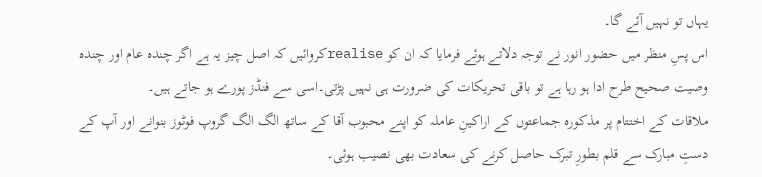یہاں تو نہیں آئے گا۔
اس پسِ منظر میں حضور انور نے توجہ دلاتے ہوئے فرمایا کہ ان کو realiseکروائیں کہ اصل چیز یہ ہے اگر چندہ عام اور چندہ وصیت صحیح طرح ادا ہو رہا ہے تو باقی تحریکات کی ضرورت ہی نہیں پڑتی۔اسی سے فنڈز پورے ہو جاتے ہیں۔
ملاقات کے اختتام پر مذکورہ جماعتوں کے اراکینِ عاملہ کو اپنے محبوب آقا کے ساتھ الگ الگ گروپ فوٹوز بنوانے اور آپ کے دستِ مبارک سے قلم بطورِ تبرک حاصل کرنے کی سعادت بھی نصیب ہوئی۔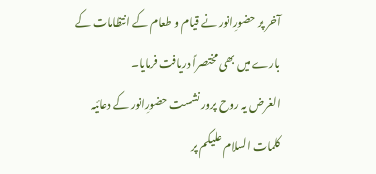آخر پر حضورِانور نے قیام و طعام کے انتظامات کے بارے میں بھی مختصراً دریافت فرمایا۔
الغرض یہ روح پرور نشست حضورِانور کے دعائیہ کلمات السلام علیکم پر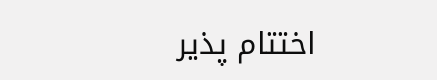اختتام پذیر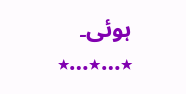ہوئی۔
٭…٭…٭